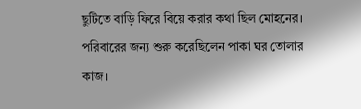ছুটিতে বাড়ি ফিরে বিয়ে করার কথা ছিল মোহনের। পরিবারের জন্য শুরু করেছিলেন পাকা ঘর তোলার কাজ।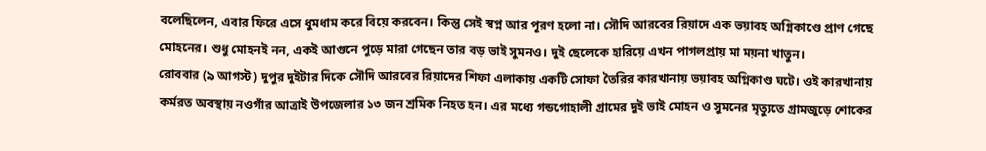বলেছিলেন, এবার ফিরে এসে ধুমধাম করে বিয়ে করবেন। কিন্তু সেই স্বপ্ন আর পূরণ হলো না। সৌদি আরবের রিয়াদে এক ভয়াবহ অগ্নিকাণ্ডে প্রাণ গেছে মোহনের। শুধু মোহনই নন, একই আগুনে পুড়ে মারা গেছেন তার বড় ভাই সুমনও। দুই ছেলেকে হারিয়ে এখন পাগলপ্রায় মা ময়না খাতুন।
রোববার (৯ আগস্ট) দুপুর দুইটার দিকে সৌদি আরবের রিয়াদের শিফা এলাকায় একটি সোফা তৈরির কারখানায় ভয়াবহ অগ্নিকাণ্ড ঘটে। ওই কারখানায় কর্মরত অবস্থায় নওগাঁর আত্রাই উপজেলার ১৩ জন শ্রমিক নিহত হন। এর মধ্যে গন্ডগোহালী গ্রামের দুই ভাই মোহন ও সুমনের মৃত্যুতে গ্রামজুড়ে শোকের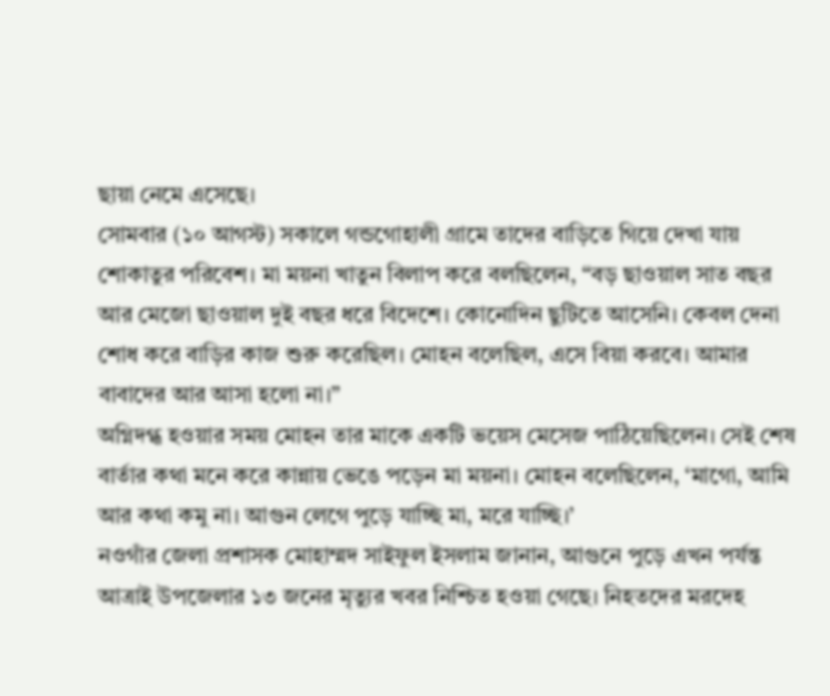ছায়া নেমে এসেছে।
সোমবার (১০ আগস্ট) সকালে গন্ডগোহালী গ্রামে তাদের বাড়িতে গিয়ে দেখা যায় শোকাতুর পরিবেশ। মা ময়না খাতুন বিলাপ করে বলছিলেন, “বড় ছাওয়াল সাত বছর আর মেজো ছাওয়াল দুই বছর ধরে বিদেশে। কোনোদিন ছুটিতে আসেনি। কেবল দেনা শোধ করে বাড়ির কাজ শুরু করেছিল। মোহন বলেছিল, এসে বিয়া করবে। আমার বাবাদের আর আসা হলো না।”
অগ্নিদগ্ধ হওয়ার সময় মোহন তার মাকে একটি ভয়েস মেসেজ পাঠিয়েছিলেন। সেই শেষ বার্তার কথা মনে করে কান্নায় ভেঙে পড়েন মা ময়না। মোহন বলেছিলেন, ‘মাগো, আমি আর কথা কমু না। আগুন লেগে পুড়ে যাচ্ছি মা, মরে যাচ্ছি।’
নওগাঁর জেলা প্রশাসক মোহাম্মদ সাইফুল ইসলাম জানান, আগুনে পুড়ে এখন পর্যন্ত আত্রাই উপজেলার ১৩ জনের মৃত্যুর খবর নিশ্চিত হওয়া গেছে। নিহতদের মরদেহ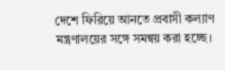দেশে ফিরিয়ে আনতে প্রবাসী কল্যাণ মন্ত্রণালয়ের সঙ্গে সমন্বয় করা হচ্ছে।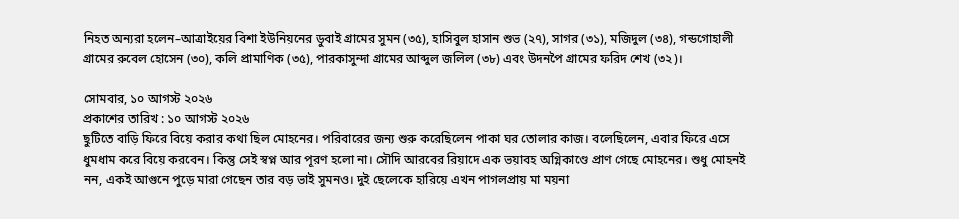নিহত অন্যরা হলেন–আত্রাইয়ের বিশা ইউনিয়নের ডুবাই গ্রামের সুমন (৩৫), হাসিবুল হাসান শুভ (২৭), সাগর (৩১), মজিদুল (৩৪), গন্ডগোহালী গ্রামের রুবেল হোসেন (৩০), কলি প্রামাণিক (৩৫), পারকাসুন্দা গ্রামের আব্দুল জলিল (৩৮) এবং উদনপৈ গ্রামের ফরিদ শেখ (৩২)।

সোমবার, ১০ আগস্ট ২০২৬
প্রকাশের তারিখ : ১০ আগস্ট ২০২৬
ছুটিতে বাড়ি ফিরে বিয়ে করার কথা ছিল মোহনের। পরিবারের জন্য শুরু করেছিলেন পাকা ঘর তোলার কাজ। বলেছিলেন, এবার ফিরে এসে ধুমধাম করে বিয়ে করবেন। কিন্তু সেই স্বপ্ন আর পূরণ হলো না। সৌদি আরবের রিয়াদে এক ভয়াবহ অগ্নিকাণ্ডে প্রাণ গেছে মোহনের। শুধু মোহনই নন, একই আগুনে পুড়ে মারা গেছেন তার বড় ভাই সুমনও। দুই ছেলেকে হারিয়ে এখন পাগলপ্রায় মা ময়না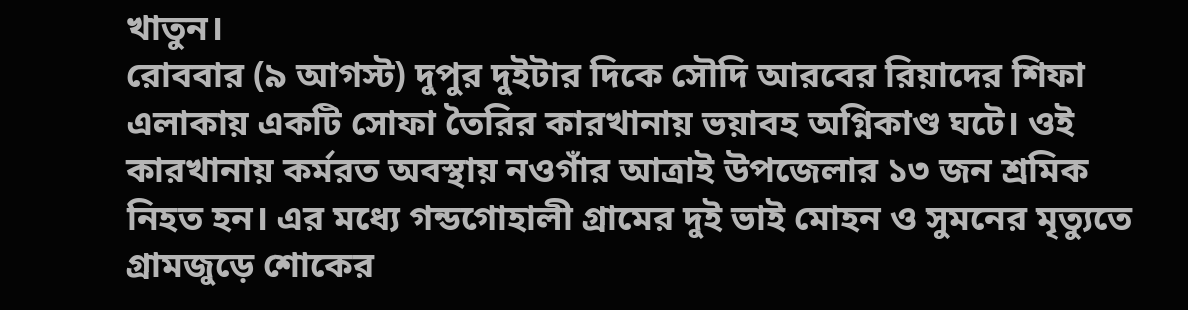খাতুন।
রোববার (৯ আগস্ট) দুপুর দুইটার দিকে সৌদি আরবের রিয়াদের শিফা এলাকায় একটি সোফা তৈরির কারখানায় ভয়াবহ অগ্নিকাণ্ড ঘটে। ওই কারখানায় কর্মরত অবস্থায় নওগাঁর আত্রাই উপজেলার ১৩ জন শ্রমিক নিহত হন। এর মধ্যে গন্ডগোহালী গ্রামের দুই ভাই মোহন ও সুমনের মৃত্যুতে গ্রামজুড়ে শোকের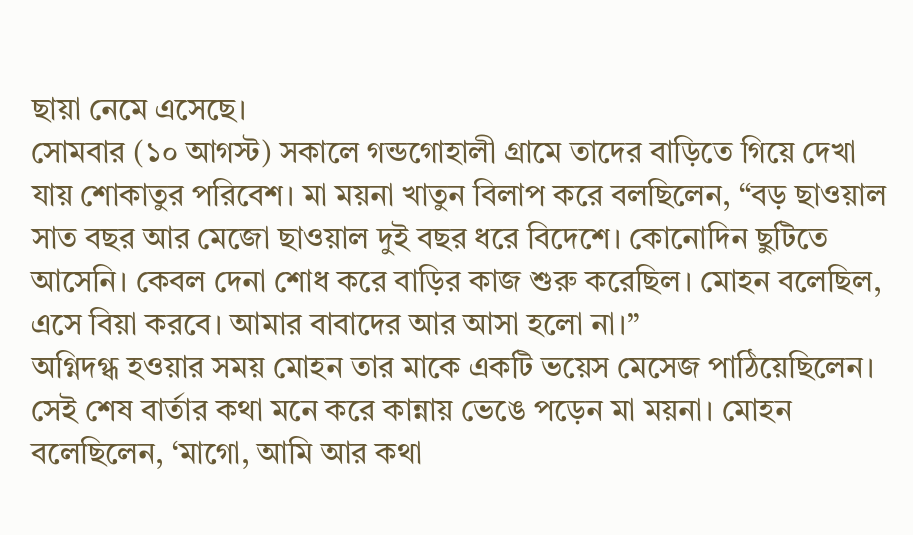ছায়া নেমে এসেছে।
সোমবার (১০ আগস্ট) সকালে গন্ডগোহালী গ্রামে তাদের বাড়িতে গিয়ে দেখা যায় শোকাতুর পরিবেশ। মা ময়না খাতুন বিলাপ করে বলছিলেন, “বড় ছাওয়াল সাত বছর আর মেজো ছাওয়াল দুই বছর ধরে বিদেশে। কোনোদিন ছুটিতে আসেনি। কেবল দেনা শোধ করে বাড়ির কাজ শুরু করেছিল। মোহন বলেছিল, এসে বিয়া করবে। আমার বাবাদের আর আসা হলো না।”
অগ্নিদগ্ধ হওয়ার সময় মোহন তার মাকে একটি ভয়েস মেসেজ পাঠিয়েছিলেন। সেই শেষ বার্তার কথা মনে করে কান্নায় ভেঙে পড়েন মা ময়না। মোহন বলেছিলেন, ‘মাগো, আমি আর কথা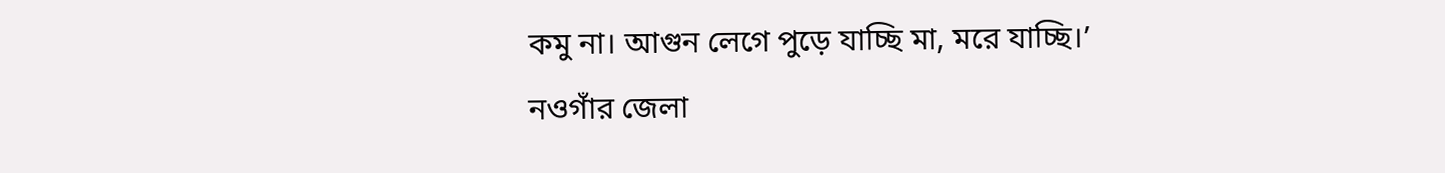কমু না। আগুন লেগে পুড়ে যাচ্ছি মা, মরে যাচ্ছি।’
নওগাঁর জেলা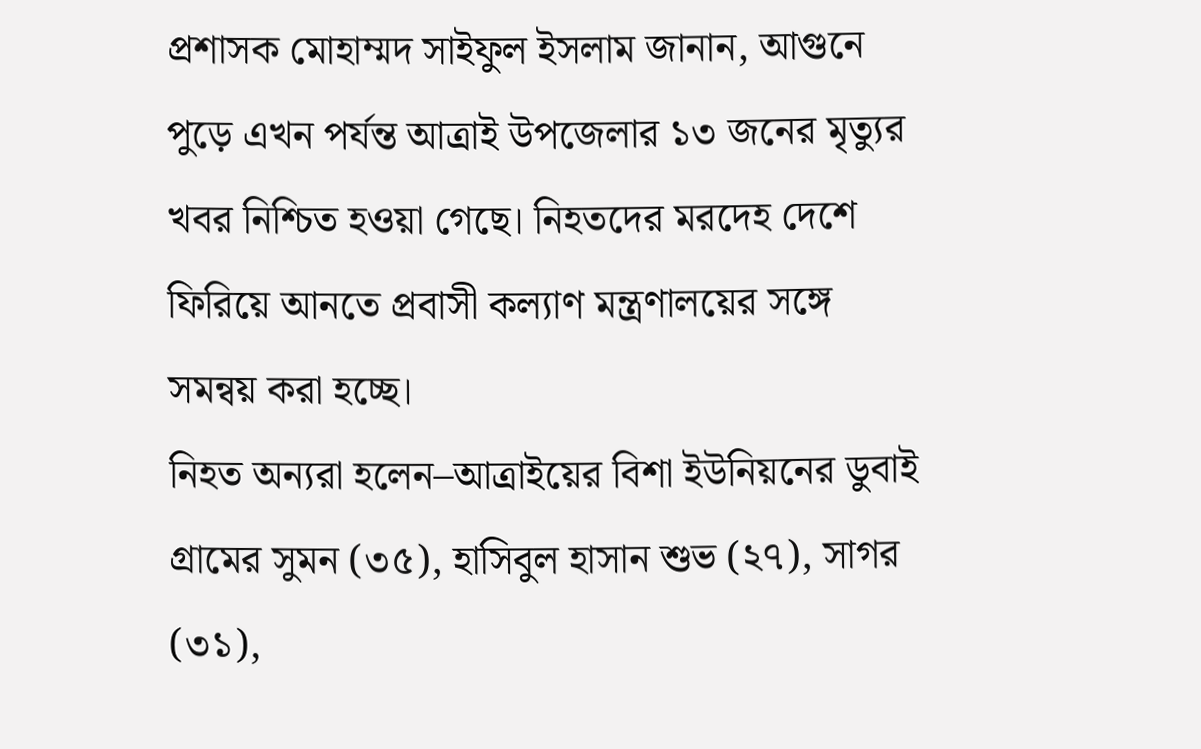প্রশাসক মোহাম্মদ সাইফুল ইসলাম জানান, আগুনে পুড়ে এখন পর্যন্ত আত্রাই উপজেলার ১৩ জনের মৃত্যুর খবর নিশ্চিত হওয়া গেছে। নিহতদের মরদেহ দেশে ফিরিয়ে আনতে প্রবাসী কল্যাণ মন্ত্রণালয়ের সঙ্গে সমন্বয় করা হচ্ছে।
নিহত অন্যরা হলেন–আত্রাইয়ের বিশা ইউনিয়নের ডুবাই গ্রামের সুমন (৩৫), হাসিবুল হাসান শুভ (২৭), সাগর (৩১),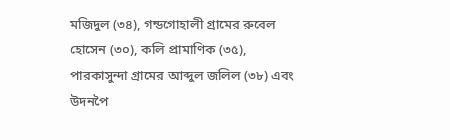মজিদুল (৩৪), গন্ডগোহালী গ্রামের রুবেল হোসেন (৩০), কলি প্রামাণিক (৩৫), পারকাসুন্দা গ্রামের আব্দুল জলিল (৩৮) এবং উদনপৈ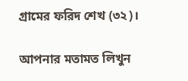গ্রামের ফরিদ শেখ (৩২)।

আপনার মতামত লিখুন